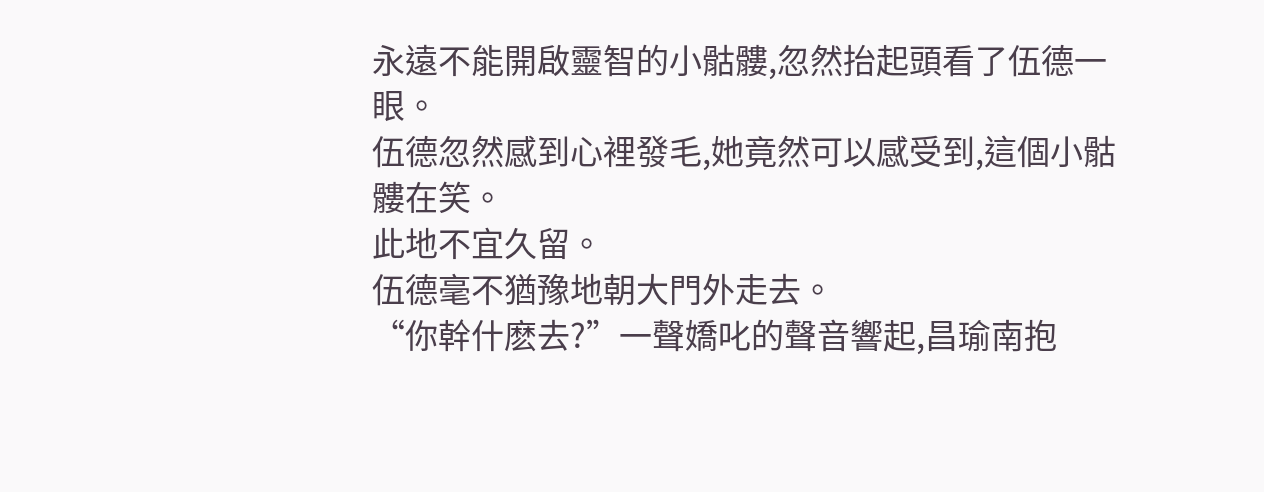永遠不能開啟靈智的小骷髏,忽然抬起頭看了伍德一眼。
伍德忽然感到心裡發毛,她竟然可以感受到,這個小骷髏在笑。
此地不宜久留。
伍德毫不猶豫地朝大門外走去。
“你幹什麽去?”一聲嬌叱的聲音響起,昌瑜南抱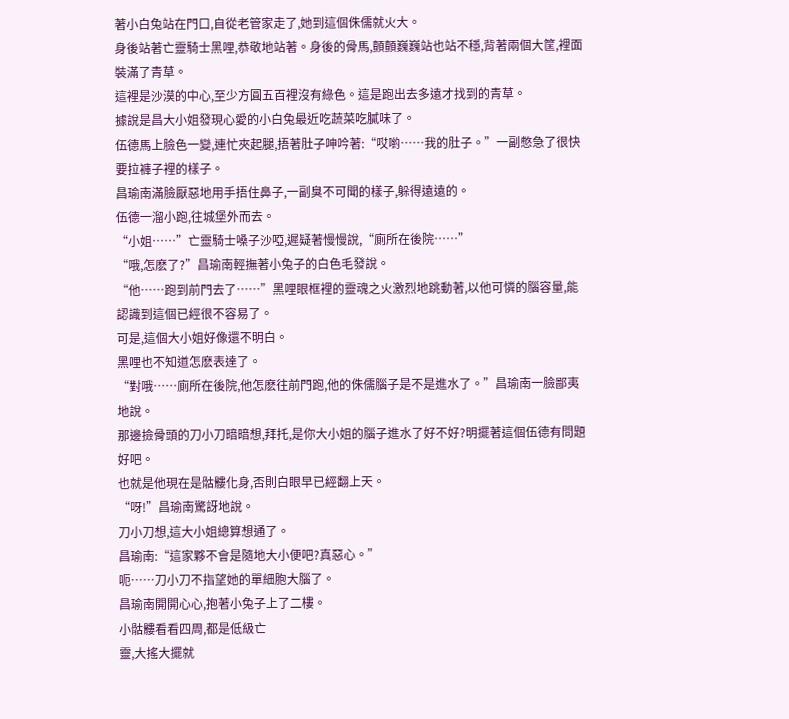著小白兔站在門口,自從老管家走了,她到這個侏儒就火大。
身後站著亡靈騎士黑哩,恭敬地站著。身後的骨馬,顫顫巍巍站也站不穩,背著兩個大筐,裡面裝滿了青草。
這裡是沙漠的中心,至少方圓五百裡沒有綠色。這是跑出去多遠才找到的青草。
據說是昌大小姐發現心愛的小白兔最近吃蔬菜吃膩味了。
伍德馬上臉色一變,連忙夾起腿,捂著肚子呻吟著:“哎喲……我的肚子。”一副憋急了很快要拉褲子裡的樣子。
昌瑜南滿臉厭惡地用手捂住鼻子,一副臭不可聞的樣子,躲得遠遠的。
伍德一溜小跑,往城堡外而去。
“小姐……”亡靈騎士嗓子沙啞,遲疑著慢慢說,“廁所在後院……”
“哦,怎麽了?”昌瑜南輕撫著小兔子的白色毛發說。
“他……跑到前門去了……”黑哩眼框裡的靈魂之火激烈地跳動著,以他可憐的腦容量,能認識到這個已經很不容易了。
可是,這個大小姐好像還不明白。
黑哩也不知道怎麽表達了。
“對哦……廁所在後院,他怎麽往前門跑,他的侏儒腦子是不是進水了。”昌瑜南一臉鄙夷地說。
那邊撿骨頭的刀小刀暗暗想,拜托,是你大小姐的腦子進水了好不好?明擺著這個伍德有問題好吧。
也就是他現在是骷髏化身,否則白眼早已經翻上天。
“呀!”昌瑜南驚訝地說。
刀小刀想,這大小姐總算想通了。
昌瑜南:“這家夥不會是隨地大小便吧?真惡心。”
呃……刀小刀不指望她的單細胞大腦了。
昌瑜南開開心心,抱著小兔子上了二樓。
小骷髏看看四周,都是低級亡
靈,大搖大擺就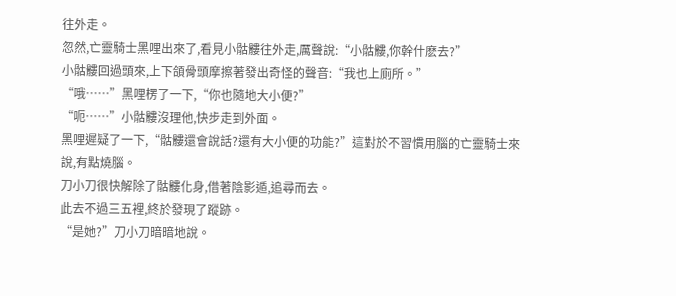往外走。
忽然,亡靈騎士黑哩出來了,看見小骷髏往外走,厲聲說:“小骷髏,你幹什麽去?”
小骷髏回過頭來,上下頜骨頭摩擦著發出奇怪的聲音:“我也上廁所。”
“哦……”黑哩楞了一下,“你也隨地大小便?”
“呃……”小骷髏沒理他,快步走到外面。
黑哩遲疑了一下,“骷髏還會說話?還有大小便的功能?”這對於不習慣用腦的亡靈騎士來說,有點燒腦。
刀小刀很快解除了骷髏化身,借著陰影遁,追尋而去。
此去不過三五裡,終於發現了蹤跡。
“是她?”刀小刀暗暗地說。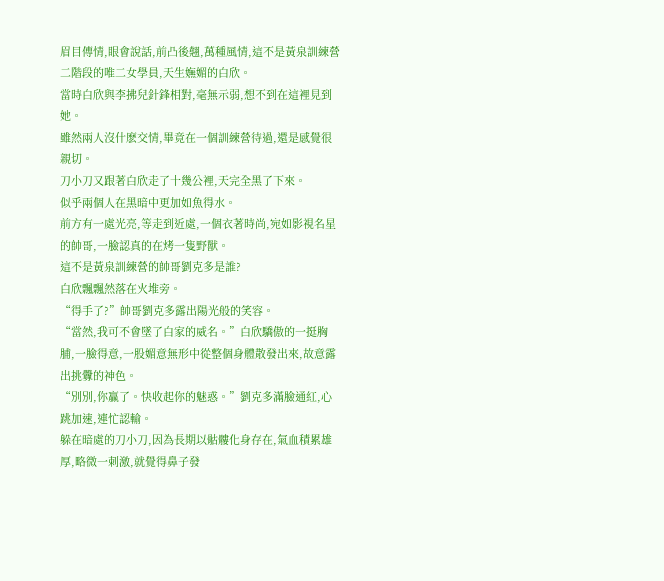眉目傳情,眼會說話,前凸後翹,萬種風情,這不是黃泉訓練營二階段的唯二女學員,天生嫵媚的白欣。
當時白欣與李拂兒針鋒相對,毫無示弱,想不到在這裡見到她。
雖然兩人沒什麽交情,畢竟在一個訓練營待過,還是感覺很親切。
刀小刀又跟著白欣走了十幾公裡,天完全黑了下來。
似乎兩個人在黑暗中更加如魚得水。
前方有一處光亮,等走到近處,一個衣著時尚,宛如影視名星的帥哥,一臉認真的在烤一隻野獸。
這不是黃泉訓練營的帥哥劉克多是誰?
白欣飄飄然落在火堆旁。
“得手了?”帥哥劉克多露出陽光般的笑容。
“當然,我可不會墜了白家的威名。”白欣驕傲的一挺胸脯,一臉得意,一股媚意無形中從整個身體散發出來,故意露出挑釁的神色。
“別別,你贏了。快收起你的魅惑。”劉克多滿臉通紅,心跳加速,連忙認輸。
躲在暗處的刀小刀,因為長期以骷髏化身存在,氣血積累雄厚,略微一刺激,就覺得鼻子發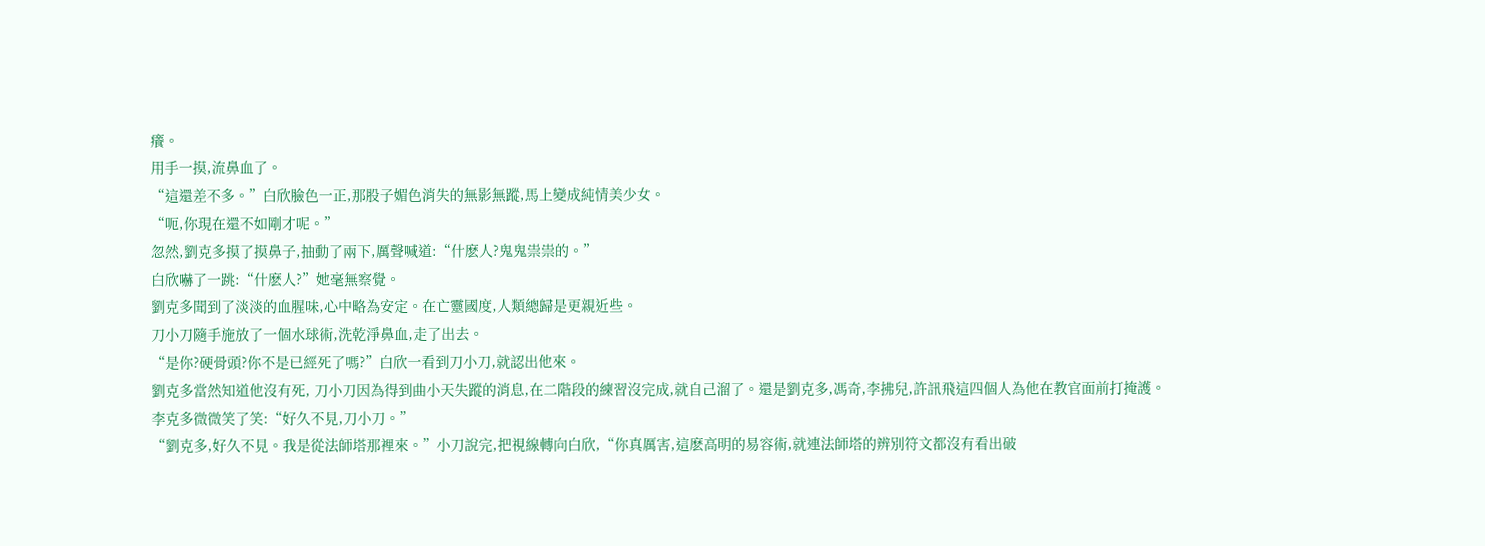癢。
用手一摸,流鼻血了。
“這還差不多。”白欣臉色一正,那股子媚色消失的無影無蹤,馬上變成純情美少女。
“呃,你現在還不如剛才呢。”
忽然,劉克多摸了摸鼻子,抽動了兩下,厲聲喊道:“什麽人?鬼鬼祟祟的。”
白欣嚇了一跳:“什麽人?”她毫無察覺。
劉克多聞到了淡淡的血腥味,心中略為安定。在亡靈國度,人類總歸是更親近些。
刀小刀隨手施放了一個水球術,洗乾淨鼻血,走了出去。
“是你?硬骨頭?你不是已經死了嗎?”白欣一看到刀小刀,就認出他來。
劉克多當然知道他沒有死, 刀小刀因為得到曲小天失蹤的消息,在二階段的練習沒完成,就自己溜了。還是劉克多,馮奇,李拂兒,許訊飛這四個人為他在教官面前打掩護。
李克多微微笑了笑:“好久不見,刀小刀。”
“劉克多,好久不見。我是從法師塔那裡來。”小刀說完,把視線轉向白欣,“你真厲害,這麽高明的易容術,就連法師塔的辨別符文都沒有看出破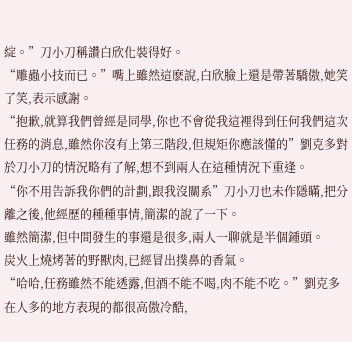綻。”刀小刀稱讚白欣化裝得好。
“雕蟲小技而已。”嘴上雖然這麽說,白欣臉上還是帶著驕傲,她笑了笑,表示感謝。
“抱歉,就算我們曾經是同學,你也不會從我這裡得到任何我們這次任務的消息,雖然你沒有上第三階段,但規矩你應該懂的”劉克多對於刀小刀的情況略有了解,想不到兩人在這種情況下重逢。
“你不用告訴我你們的計劃,跟我沒關系”刀小刀也未作隱瞞,把分離之後,他經歷的種種事情,簡潔的說了一下。
雖然簡潔,但中間發生的事還是很多,兩人一聊就是半個鍾頭。
炭火上燒烤著的野獸肉,已經冒出撲鼻的香氣。
“哈哈,任務雖然不能透露,但酒不能不喝,肉不能不吃。”劉克多在人多的地方表現的都很高傲冷酷,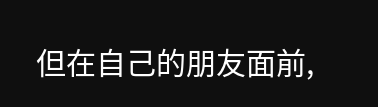但在自己的朋友面前,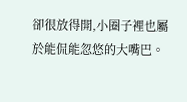卻很放得開,小圈子裡也屬於能侃能忽悠的大嘴巴。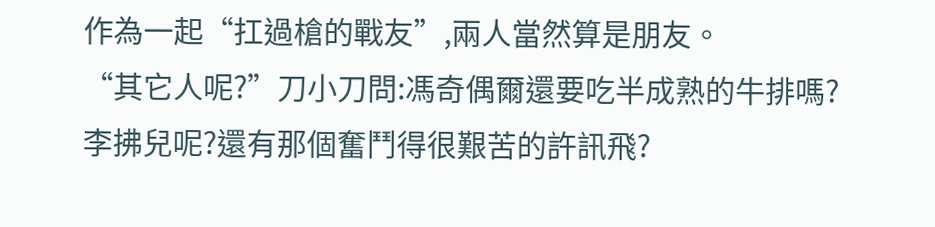作為一起“扛過槍的戰友”,兩人當然算是朋友。
“其它人呢?”刀小刀問:馮奇偶爾還要吃半成熟的牛排嗎?李拂兒呢?還有那個奮鬥得很艱苦的許訊飛?